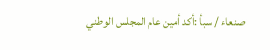صنعاء / سبأ :أكد أمين عام المجلس الوطني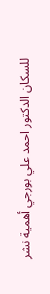للسكان الدكتور احمد علي بورجي أهمية نشر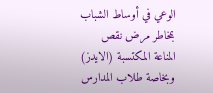الوعي في أوساط الشباب بمخاطر مرض نقص المناعة المكتسبة (الايدز) وبخاصة طلاب المدارس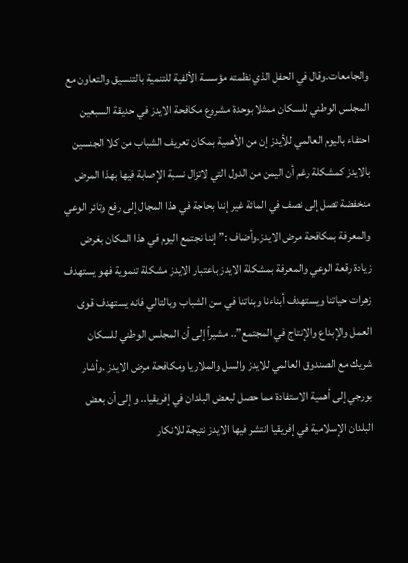والجامعات.وقال في الحفل الذي نظمته مؤسسة الألفية للتنمية بالتنسيق والتعاون مع المجلس الوطني للسكان ممثلا بوحدة مشروع مكافحة الايدز في حديقة السبعين احتفاء باليوم العالمي للأيدز إن من الأهمية بمكان تعريف الشباب من كلا الجنسين بالايدز كمشكلة رغم أن اليمن من الدول التي لاتزال نسبة الإصابة فيها بهذا المرض منخفضة تصل إلى نصف في المائة غير إننا بحاجة في هذا المجال إلى رفع وتائر الوعي والمعرفة بمكافحة مرض الايدز.وأضاف :” إننا نجتمع اليوم في هذا المكان بغرض زيادة رقعة الوعي والمعرفة بمشكلة الايدز باعتبار الايدز مشكلة تنموية فهو يستهدف زهرات حياتنا ويستهدف أبناءنا وبناتنا في سن الشباب وبالتالي فانه يستهدف قوى العمل والإبداع والإنتاج في المجتمع”.. مشيراً إلى أن المجلس الوطني للسكان شريك مع الصندوق العالمي للايدز والسل والملاريا ومكافحة مرض الايدز .وأشار بورجي إلى أهمية الاستفادة مما حصل لبعض البلدان في إفريقيا.. و إلى أن بعض البلدان الإسلامية في إفريقيا انتشر فيها الايدز نتيجة للانكار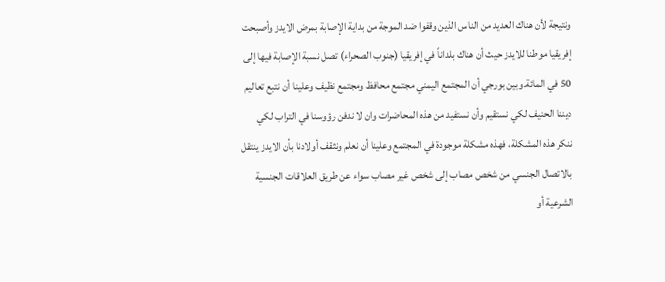ونتيجة لأن هناك العديد من الناس الذين وقفوا ضد الموجة من بداية الإصابة بمرض الايدز وأصبحت إفريقيا موطنا للايدز حيث أن هناك بلداناً في إفريقيا (جنوب الصحراء) تصل نسبة الإصابة فيها إلى 50 في المائة.وبين بورجي أن المجتمع اليمني مجتمع محافظ ومجتمع نظيف وعلينا أن نتبع تعاليم ديننا الحنيف لكي نستقيم وأن نستفيد من هذه المحاضرات وان لا ندفن رؤوسنا في التراب لكي ننكر هذه المشكلة، فهذه مشكلة موجودة في المجتمع وعلينا أن نعلم ونثقف أولادنا بأن الايدز ينتقل بالاتصال الجنسي من شخص مصاب إلى شخص غير مصاب سواء عن طريق العلاقات الجنسية الشرعية أو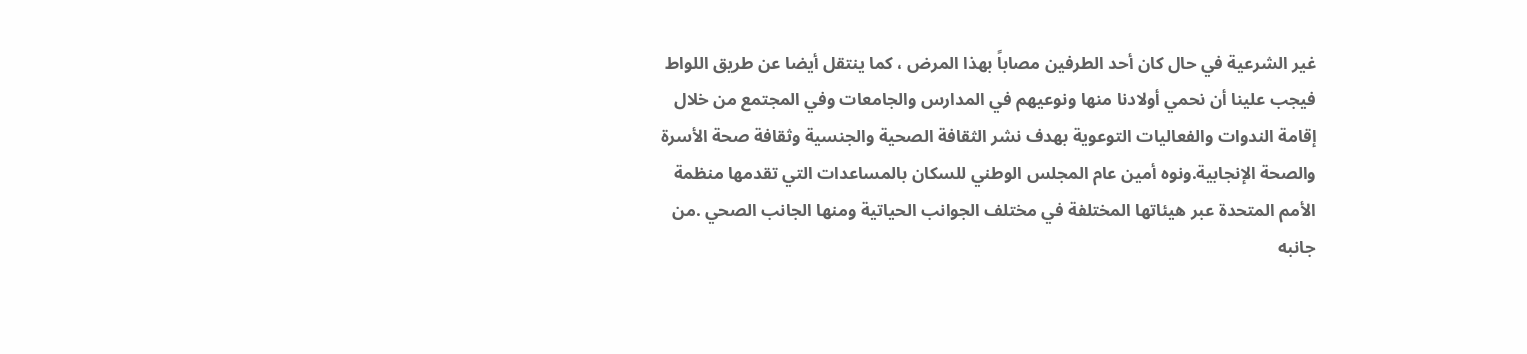غير الشرعية في حال كان أحد الطرفين مصاباً بهذا المرض ، كما ينتقل أيضا عن طريق اللواط فيجب علينا أن نحمي أولادنا منها ونوعيهم في المدارس والجامعات وفي المجتمع من خلال إقامة الندوات والفعاليات التوعوية بهدف نشر الثقافة الصحية والجنسية وثقافة صحة الأسرة والصحة الإنجابية.ونوه أمين عام المجلس الوطني للسكان بالمساعدات التي تقدمها منظمة الأمم المتحدة عبر هيئاتها المختلفة في مختلف الجوانب الحياتية ومنها الجانب الصحي .من جانبه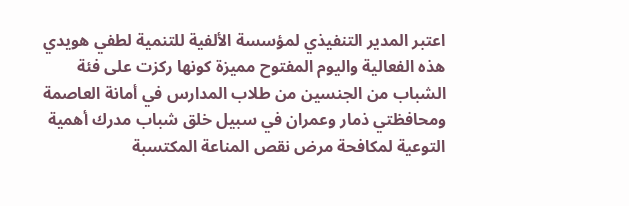اعتبر المدير التنفيذي لمؤسسة الألفية للتنمية لطفي هويدي هذه الفعالية واليوم المفتوح مميزة كونها ركزت على فئة الشباب من الجنسين من طلاب المدارس في أمانة العاصمة ومحافظتي ذمار وعمران في سبيل خلق شباب مدرك أهمية التوعية لمكافحة مرض نقص المناعة المكتسبة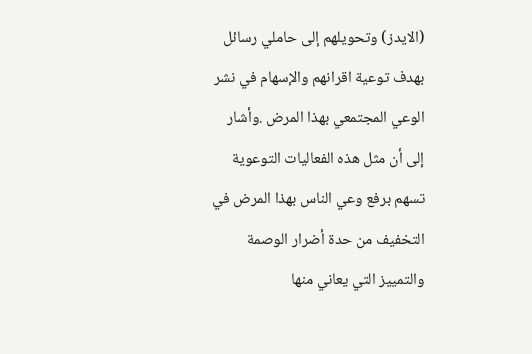(الايدز) وتحويلهم إلى حاملي رسائل بهدف توعية اقرانهم والإسهام في نشر الوعي المجتمعي بهذا المرض .وأشار إلى أن مثل هذه الفعاليات التوعوية تسهم برفع وعي الناس بهذا المرض في التخفيف من حدة أضرار الوصمة والتمييز التي يعاني منها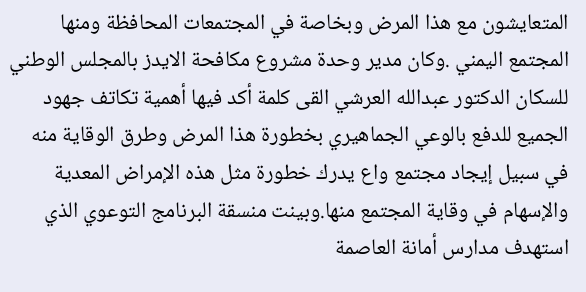المتعايشون مع هذا المرض وبخاصة في المجتمعات المحافظة ومنها المجتمع اليمني .وكان مدير وحدة مشروع مكافحة الايدز بالمجلس الوطني للسكان الدكتور عبدالله العرشي القى كلمة أكد فيها أهمية تكاتف جهود الجميع للدفع بالوعي الجماهيري بخطورة هذا المرض وطرق الوقاية منه في سبيل إيجاد مجتمع واع يدرك خطورة مثل هذه الإمراض المعدية والإسهام في وقاية المجتمع منها.وبينت منسقة البرنامج التوعوي الذي استهدف مدارس أمانة العاصمة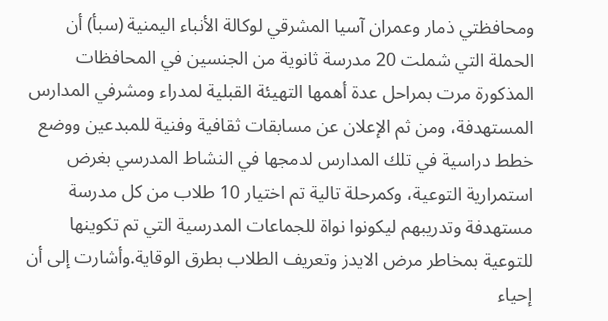ومحافظتي ذمار وعمران آسيا المشرقي لوكالة الأنباء اليمنية (سبأ) أن الحملة التي شملت 20 مدرسة ثانوية من الجنسين في المحافظات المذكورة مرت بمراحل عدة أهمها التهيئة القبلية لمدراء ومشرفي المدارس المستهدفة، ومن ثم الإعلان عن مسابقات ثقافية وفنية للمبدعين ووضع خطط دراسية في تلك المدارس لدمجها في النشاط المدرسي بغرض استمرارية التوعية، وكمرحلة تالية تم اختيار 10 طلاب من كل مدرسة مستهدفة وتدريبهم ليكونوا نواة للجماعات المدرسية التي تم تكوينها للتوعية بمخاطر مرض الايدز وتعريف الطلاب بطرق الوقاية.وأشارت إلى أن إحياء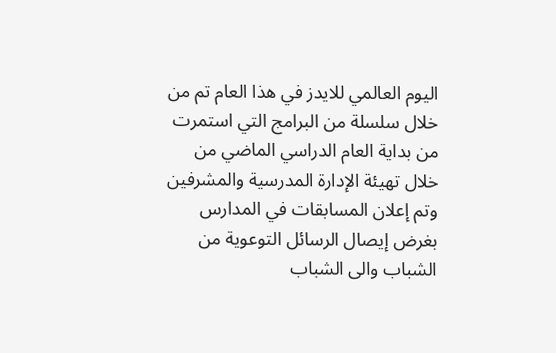اليوم العالمي للايدز في هذا العام تم من خلال سلسلة من البرامج التي استمرت من بداية العام الدراسي الماضي من خلال تهيئة الإدارة المدرسية والمشرفين وتم إعلان المسابقات في المدارس بغرض إيصال الرسائل التوعوية من الشباب والى الشباب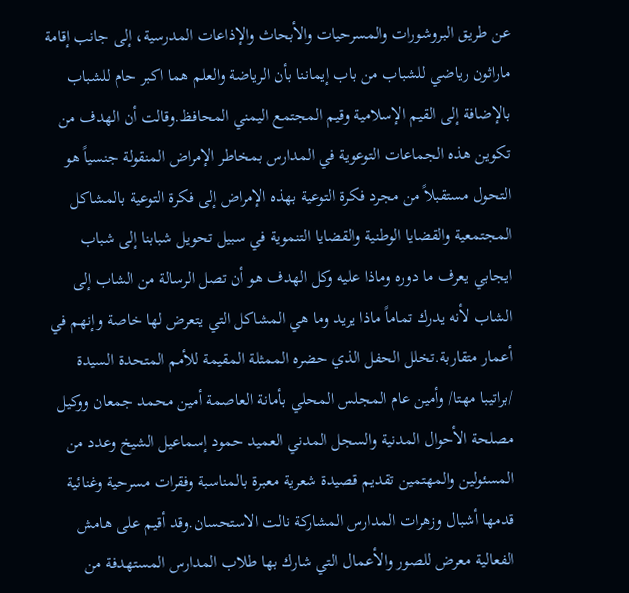عن طريق البروشورات والمسرحيات والأبحاث والإذاعات المدرسية، إلى جانب إقامة ماراثون رياضي للشباب من باب إيماننا بأن الرياضة والعلم هما اكبر حام للشباب بالإضافة إلى القيم الإسلامية وقيم المجتمع اليمني المحافظ.وقالت أن الهدف من تكوين هذه الجماعات التوعوية في المدارس بمخاطر الإمراض المنقولة جنسياً هو التحول مستقبلاً من مجرد فكرة التوعية بهذه الإمراض إلى فكرة التوعية بالمشاكل المجتمعية والقضايا الوطنية والقضايا التنموية في سبيل تحويل شبابنا إلى شباب ايجابي يعرف ما دوره وماذا عليه وكل الهدف هو أن تصل الرسالة من الشاب إلى الشاب لأنه يدرك تماماً ماذا يريد وما هي المشاكل التي يتعرض لها خاصة وإنهم في أعمار متقاربة.تخلل الحفل الذي حضره الممثلة المقيمة للأمم المتحدة السيدة /براتيبا مهتا/ وأمين عام المجلس المحلي بأمانة العاصمة أمين محمد جمعان ووكيل مصلحة الأحوال المدنية والسجل المدني العميد حمود إسماعيل الشيخ وعدد من المسئولين والمهتمين تقديم قصيدة شعرية معبرة بالمناسبة وفقرات مسرحية وغنائية قدمها أشبال وزهرات المدارس المشاركة نالت الاستحسان.وقد أقيم على هامش الفعالية معرض للصور والأعمال التي شارك بها طلاب المدارس المستهدفة من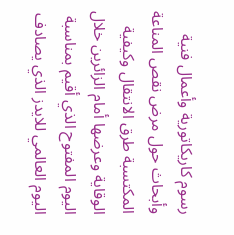رسوم كاريكاتورية وأعمال فنية وأبحاث حول مرض نقص المناعة المكتسبة طرق الانتقال وكيفية الوقاية وعرضها أمام الزائرين خلال اليوم المفتوح الذي أقيم بمناسبة اليوم العالمي للايدز الذي يصادف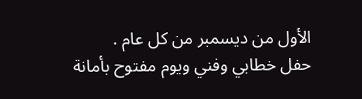الأول من ديسمبر من كل عام .
حفل خطابي وفني ويوم مفتوح بأمانة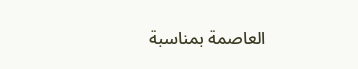العاصمة بمناسبة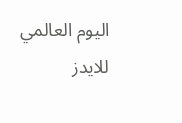اليوم العالمي للايدز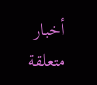أخبار متعلقة